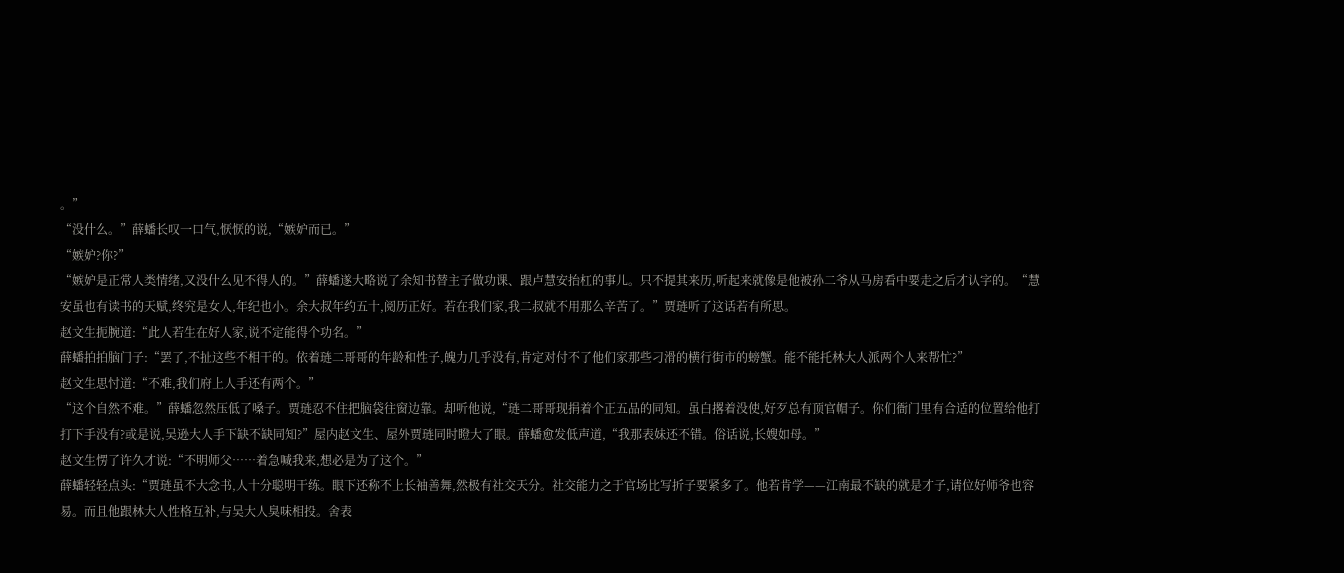。”
“没什么。”薛蟠长叹一口气,恹恹的说,“嫉妒而已。”
“嫉妒?你?”
“嫉妒是正常人类情绪,又没什么见不得人的。”薛蟠遂大略说了余知书替主子做功课、跟卢慧安抬杠的事儿。只不提其来历,听起来就像是他被孙二爷从马房看中要走之后才认字的。“慧安虽也有读书的天赋,终究是女人,年纪也小。余大叔年约五十,阅历正好。若在我们家,我二叔就不用那么辛苦了。”贾琏听了这话若有所思。
赵文生扼腕道:“此人若生在好人家,说不定能得个功名。”
薛蟠拍拍脑门子:“罢了,不扯这些不相干的。依着琏二哥哥的年龄和性子,魄力几乎没有,肯定对付不了他们家那些刁滑的横行街市的螃蟹。能不能托林大人派两个人来帮忙?”
赵文生思忖道:“不难,我们府上人手还有两个。”
“这个自然不难。”薛蟠忽然压低了嗓子。贾琏忍不住把脑袋往窗边靠。却听他说,“琏二哥哥现捐着个正五品的同知。虽白撂着没使,好歹总有顶官帽子。你们衙门里有合适的位置给他打打下手没有?或是说,吴逊大人手下缺不缺同知?”屋内赵文生、屋外贾琏同时瞪大了眼。薛蟠愈发低声道,“我那表妹还不错。俗话说,长嫂如母。”
赵文生愣了许久才说:“不明师父……着急喊我来,想必是为了这个。”
薛蟠轻轻点头:“贾琏虽不大念书,人十分聪明干练。眼下还称不上长袖善舞,然极有社交天分。社交能力之于官场比写折子要紧多了。他若肯学——江南最不缺的就是才子,请位好师爷也容易。而且他跟林大人性格互补,与吴大人臭味相投。舍表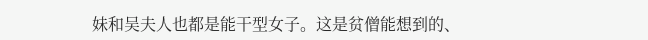妹和吴夫人也都是能干型女子。这是贫僧能想到的、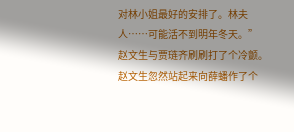对林小姐最好的安排了。林夫人……可能活不到明年冬天。”
赵文生与贾琏齐刷刷打了个冷颤。赵文生忽然站起来向薛蟠作了个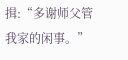揖:“多谢师父管我家的闲事。”